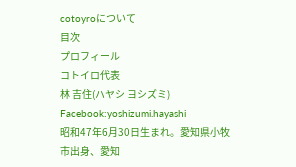cotoyroについて
目次
プロフィール
コトイロ代表
林 吉住(ハヤシ ヨシズミ)
Facebook:yoshizumi.hayashi
昭和47年6月30日生まれ。愛知県小牧市出身、愛知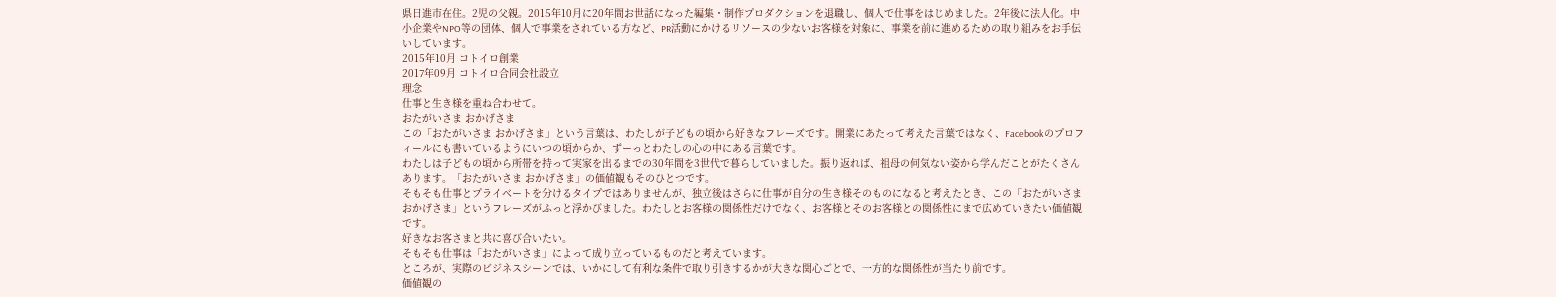県日進市在住。2児の父親。2015年10月に20年間お世話になった編集・制作プロダクションを退職し、個人で仕事をはじめました。2年後に法人化。中小企業やNPO等の団体、個人で事業をされている方など、PR活動にかけるリソースの少ないお客様を対象に、事業を前に進めるための取り組みをお手伝いしています。
2015年10月 コトイロ創業
2017年09月 コトイロ合同会社設立
理念
仕事と生き様を重ね合わせて。
おたがいさま おかげさま
この「おたがいさま おかげさま」という言葉は、わたしが子どもの頃から好きなフレーズです。開業にあたって考えた言葉ではなく、Facebookのプロフィールにも書いているようにいつの頃からか、ずーっとわたしの心の中にある言葉です。
わたしは子どもの頃から所帯を持って実家を出るまでの30年間を3世代で暮らしていました。振り返れば、祖母の何気ない姿から学んだことがたくさんあります。「おたがいさま おかげさま」の価値観もそのひとつです。
そもそも仕事とプライベートを分けるタイプではありませんが、独立後はさらに仕事が自分の生き様そのものになると考えたとき、この「おたがいさま おかげさま」というフレーズがふっと浮かびました。わたしとお客様の関係性だけでなく、お客様とそのお客様との関係性にまで広めていきたい価値観です。
好きなお客さまと共に喜び合いたい。
そもそも仕事は「おたがいさま」によって成り立っているものだと考えています。
ところが、実際のビジネスシーンでは、いかにして有利な条件で取り引きするかが大きな関心ごとで、一方的な関係性が当たり前です。
価値観の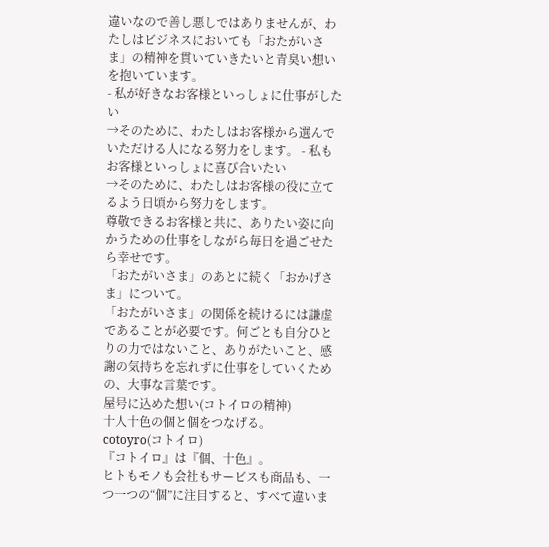違いなので善し悪しではありませんが、わたしはビジネスにおいても「おたがいさま」の精神を貫いていきたいと青臭い想いを抱いています。
- 私が好きなお客様といっしょに仕事がしたい
→そのために、わたしはお客様から選んでいただける人になる努力をします。 - 私もお客様といっしょに喜び合いたい
→そのために、わたしはお客様の役に立てるよう日頃から努力をします。
尊敬できるお客様と共に、ありたい姿に向かうための仕事をしながら毎日を過ごせたら幸せです。
「おたがいさま」のあとに続く「おかげさま」について。
「おたがいさま」の関係を続けるには謙虚であることが必要です。何ごとも自分ひとりの力ではないこと、ありがたいこと、感謝の気持ちを忘れずに仕事をしていくための、大事な言葉です。
屋号に込めた想い(コトイロの精神)
十人十色の個と個をつなげる。
cotoyro(コトイロ)
『コトイロ』は『個、十色』。
ヒトもモノも会社もサービスも商品も、一つ一つの“個”に注目すると、すべて違いま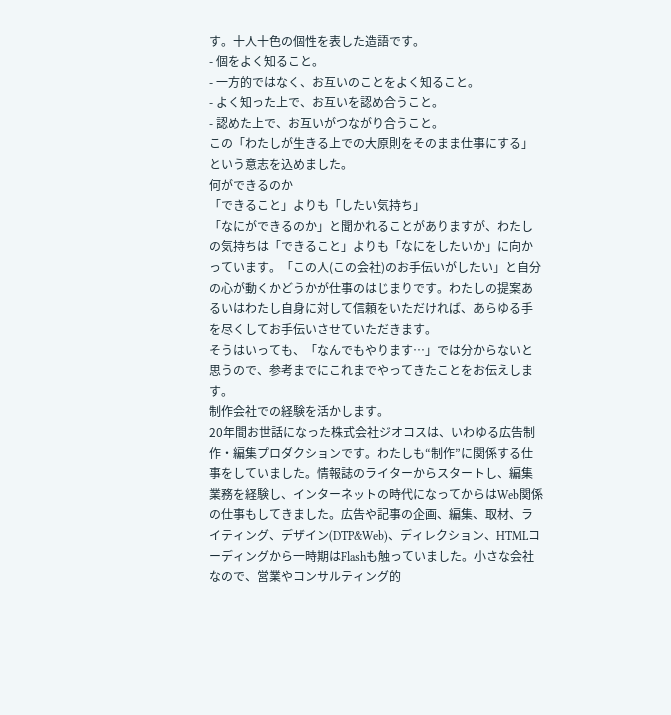す。十人十色の個性を表した造語です。
- 個をよく知ること。
- 一方的ではなく、お互いのことをよく知ること。
- よく知った上で、お互いを認め合うこと。
- 認めた上で、お互いがつながり合うこと。
この「わたしが生きる上での大原則をそのまま仕事にする」という意志を込めました。
何ができるのか
「できること」よりも「したい気持ち」
「なにができるのか」と聞かれることがありますが、わたしの気持ちは「できること」よりも「なにをしたいか」に向かっています。「この人(この会社)のお手伝いがしたい」と自分の心が動くかどうかが仕事のはじまりです。わたしの提案あるいはわたし自身に対して信頼をいただければ、あらゆる手を尽くしてお手伝いさせていただきます。
そうはいっても、「なんでもやります…」では分からないと思うので、参考までにこれまでやってきたことをお伝えします。
制作会社での経験を活かします。
20年間お世話になった株式会社ジオコスは、いわゆる広告制作・編集プロダクションです。わたしも“制作”に関係する仕事をしていました。情報誌のライターからスタートし、編集業務を経験し、インターネットの時代になってからはWeb関係の仕事もしてきました。広告や記事の企画、編集、取材、ライティング、デザイン(DTP&Web)、ディレクション、HTMLコーディングから一時期はFlashも触っていました。小さな会社なので、営業やコンサルティング的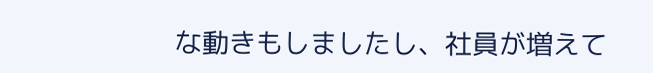な動きもしましたし、社員が増えて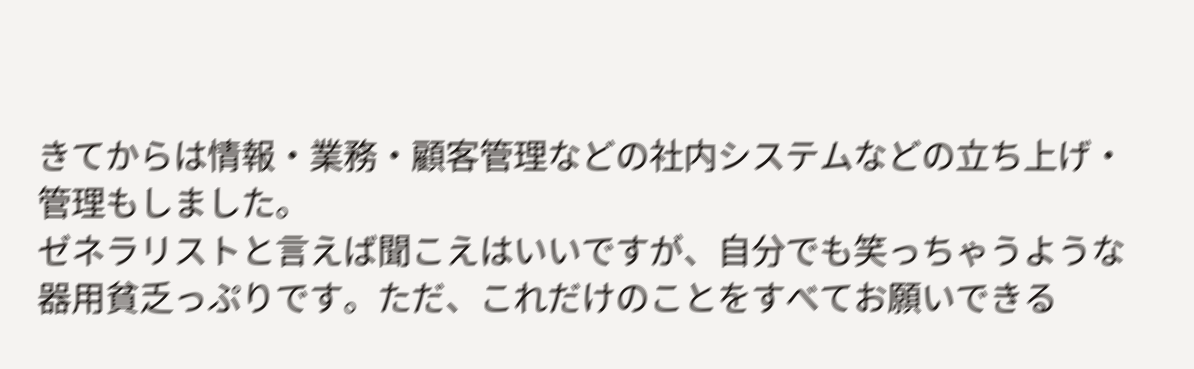きてからは情報・業務・顧客管理などの社内システムなどの立ち上げ・管理もしました。
ゼネラリストと言えば聞こえはいいですが、自分でも笑っちゃうような器用貧乏っぷりです。ただ、これだけのことをすべてお願いできる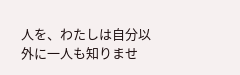人を、わたしは自分以外に一人も知りませ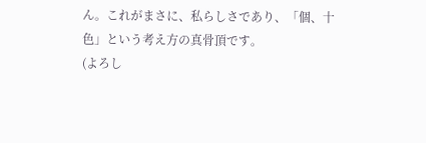ん。これがまさに、私らしさであり、「個、十色」という考え方の真骨頂です。
(よろし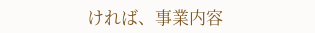ければ、事業内容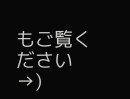もご覧ください→)